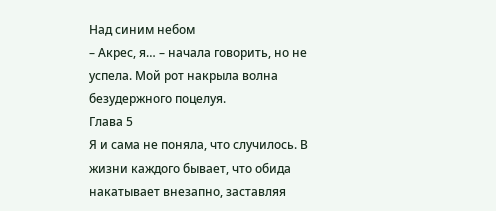Над синим небом
– Акрес, я… – начала говорить, но не успела. Мой рот накрыла волна безудержного поцелуя.
Глава 5
Я и сама не поняла, что случилось. В жизни каждого бывает, что обида накатывает внезапно, заставляя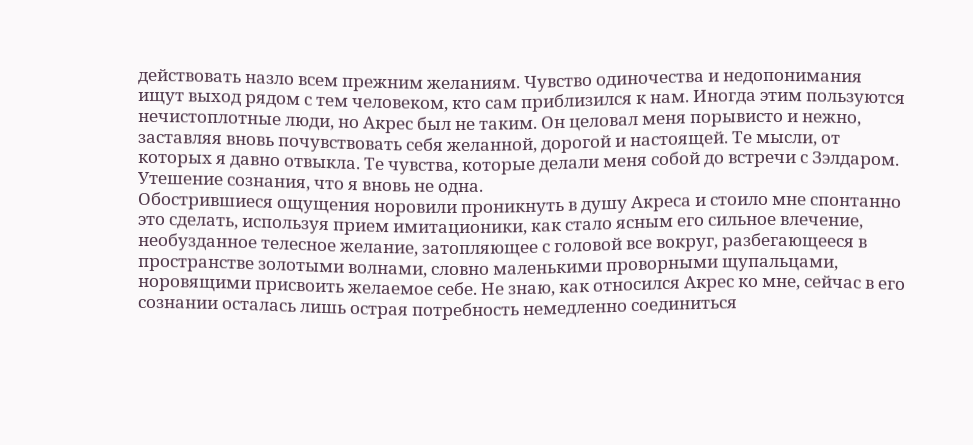действовать назло всем прежним желаниям. Чувство одиночества и недопонимания ищут выход рядом с тем человеком, кто сам приблизился к нам. Иногда этим пользуются нечистоплотные люди, но Акрес был не таким. Он целовал меня порывисто и нежно, заставляя вновь почувствовать себя желанной, дорогой и настоящей. Те мысли, от которых я давно отвыкла. Те чувства, которые делали меня собой до встречи с Зэлдаром. Утешение сознания, что я вновь не одна.
Обострившиеся ощущения норовили проникнуть в душу Акреса и стоило мне спонтанно это сделать, используя прием имитационики, как стало ясным его сильное влечение, необузданное телесное желание, затопляющее с головой все вокруг, разбегающееся в пространстве золотыми волнами, словно маленькими проворными щупальцами, норовящими присвоить желаемое себе. Не знаю, как относился Акрес ко мне, сейчас в его сознании осталась лишь острая потребность немедленно соединиться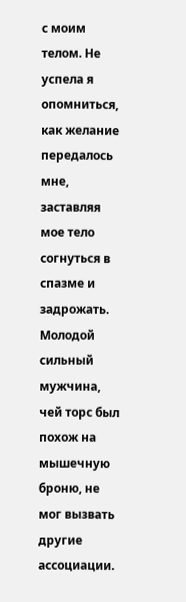с моим телом. Не успела я опомниться, как желание передалось мне, заставляя мое тело согнуться в спазме и задрожать. Молодой сильный мужчина, чей торс был похож на мышечную броню, не мог вызвать другие ассоциации.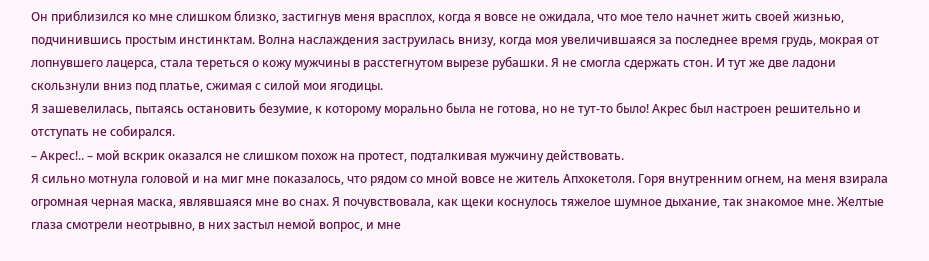Он приблизился ко мне слишком близко, застигнув меня врасплох, когда я вовсе не ожидала, что мое тело начнет жить своей жизнью, подчинившись простым инстинктам. Волна наслаждения заструилась внизу, когда моя увеличившаяся за последнее время грудь, мокрая от лопнувшего лацерса, стала тереться о кожу мужчины в расстегнутом вырезе рубашки. Я не смогла сдержать стон. И тут же две ладони скользнули вниз под платье, сжимая с силой мои ягодицы.
Я зашевелилась, пытаясь остановить безумие, к которому морально была не готова, но не тут‑то было! Акрес был настроен решительно и отступать не собирался.
– Акрес!.. – мой вскрик оказался не слишком похож на протест, подталкивая мужчину действовать.
Я сильно мотнула головой и на миг мне показалось, что рядом со мной вовсе не житель Апхокетоля. Горя внутренним огнем, на меня взирала огромная черная маска, являвшаяся мне во снах. Я почувствовала, как щеки коснулось тяжелое шумное дыхание, так знакомое мне. Желтые глаза смотрели неотрывно, в них застыл немой вопрос, и мне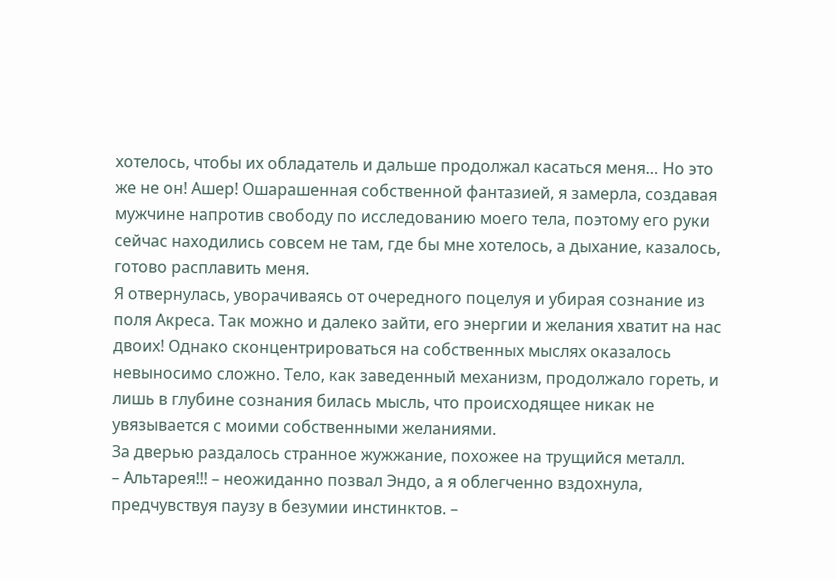хотелось, чтобы их обладатель и дальше продолжал касаться меня… Но это же не он! Ашер! Ошарашенная собственной фантазией, я замерла, создавая мужчине напротив свободу по исследованию моего тела, поэтому его руки сейчас находились совсем не там, где бы мне хотелось, а дыхание, казалось, готово расплавить меня.
Я отвернулась, уворачиваясь от очередного поцелуя и убирая сознание из поля Акреса. Так можно и далеко зайти, его энергии и желания хватит на нас двоих! Однако сконцентрироваться на собственных мыслях оказалось невыносимо сложно. Тело, как заведенный механизм, продолжало гореть, и лишь в глубине сознания билась мысль, что происходящее никак не увязывается с моими собственными желаниями.
За дверью раздалось странное жужжание, похожее на трущийся металл.
– Альтарея!!! – неожиданно позвал Эндо, а я облегченно вздохнула, предчувствуя паузу в безумии инстинктов. –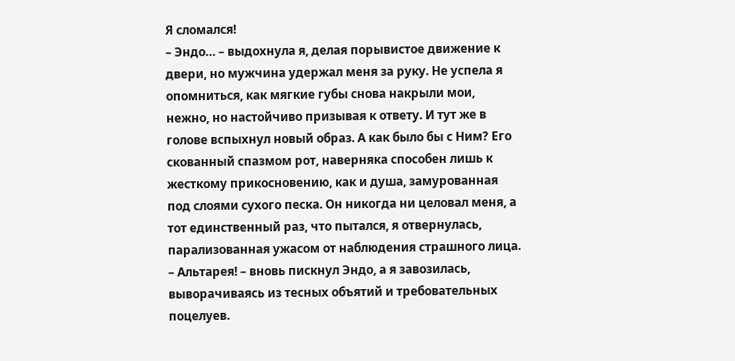Я сломался!
– Эндо… – выдохнула я, делая порывистое движение к двери, но мужчина удержал меня за руку. Не успела я опомниться, как мягкие губы снова накрыли мои, нежно, но настойчиво призывая к ответу. И тут же в голове вспыхнул новый образ. А как было бы с Ним? Его скованный спазмом рот, наверняка способен лишь к жесткому прикосновению, как и душа, замурованная под слоями сухого песка. Он никогда ни целовал меня, а тот единственный раз, что пытался, я отвернулась, парализованная ужасом от наблюдения страшного лица.
– Альтарея! – вновь пискнул Эндо, а я завозилась, выворачиваясь из тесных объятий и требовательных поцелуев.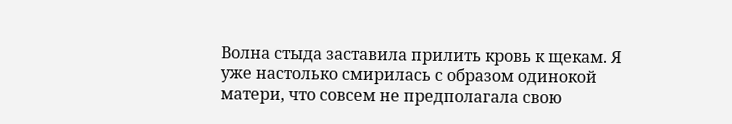Волна стыда заставила прилить кровь к щекам. Я уже настолько смирилась с образом одинокой матери, что совсем не предполагала свою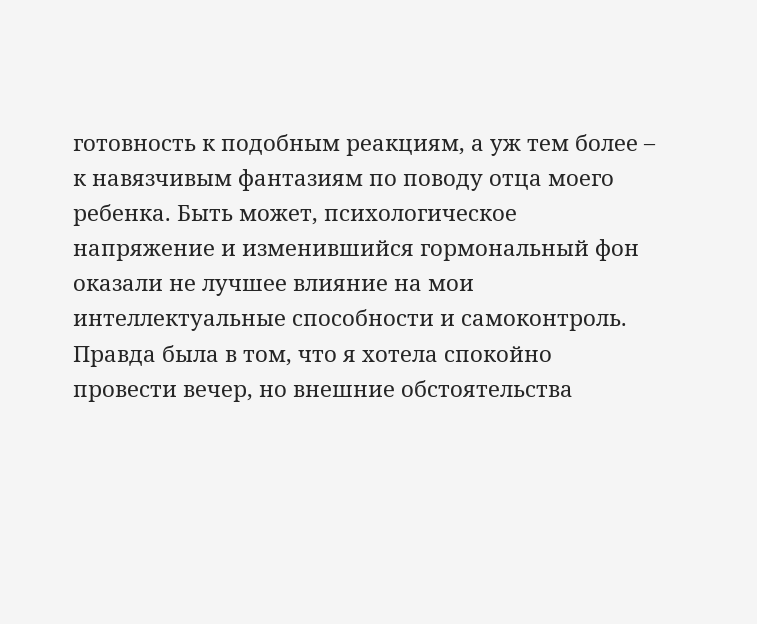готовность к подобным реакциям, а уж тем более – к навязчивым фантазиям по поводу отца моего ребенка. Быть может, психологическое напряжение и изменившийся гормональный фон оказали не лучшее влияние на мои интеллектуальные способности и самоконтроль. Правда была в том, что я хотела спокойно провести вечер, но внешние обстоятельства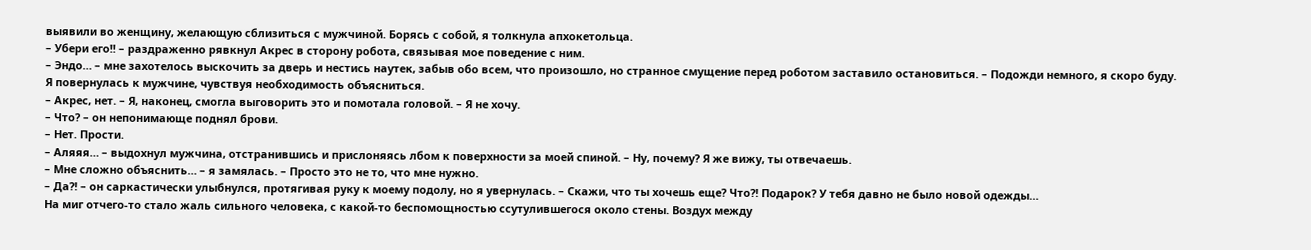выявили во женщину, желающую сблизиться с мужчиной. Борясь с собой, я толкнула апхокетольца.
– Убери его!! – раздраженно рявкнул Акрес в сторону робота, связывая мое поведение с ним.
– Эндо… – мне захотелось выскочить за дверь и нестись наутек, забыв обо всем, что произошло, но странное смущение перед роботом заставило остановиться. – Подожди немного, я скоро буду.
Я повернулась к мужчине, чувствуя необходимость объясниться.
– Акрес, нет. – Я, наконец, смогла выговорить это и помотала головой. – Я не хочу.
– Что? – он непонимающе поднял брови.
– Нет. Прости.
– Аляяя… – выдохнул мужчина, отстранившись и прислоняясь лбом к поверхности за моей спиной. – Ну, почему? Я же вижу, ты отвечаешь.
– Мне сложно объяснить… – я замялась. – Просто это не то, что мне нужно.
– Да?! – он саркастически улыбнулся, протягивая руку к моему подолу, но я увернулась. – Скажи, что ты хочешь еще? Что?! Подарок? У тебя давно не было новой одежды…
На миг отчего‑то стало жаль сильного человека, с какой‑то беспомощностью ссутулившегося около стены. Воздух между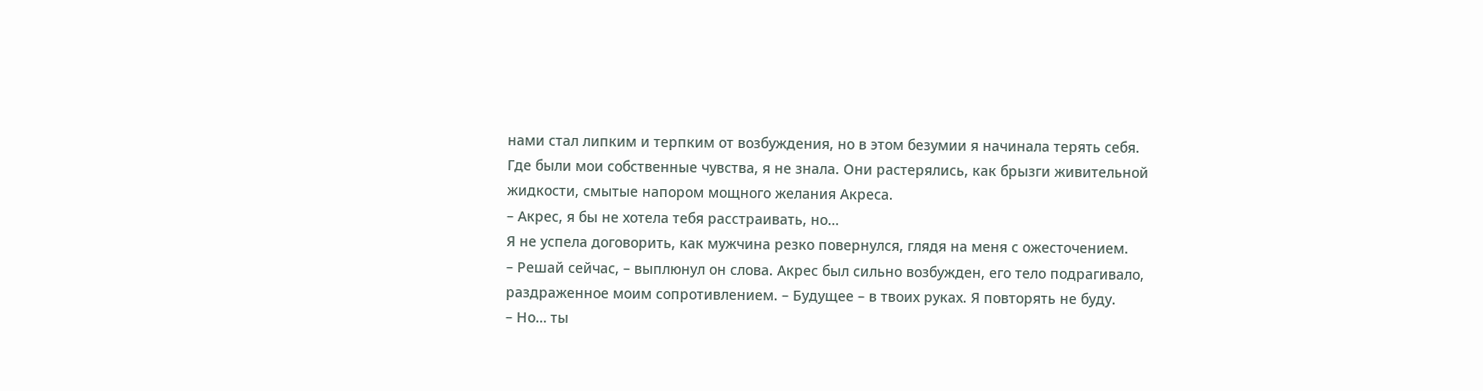нами стал липким и терпким от возбуждения, но в этом безумии я начинала терять себя. Где были мои собственные чувства, я не знала. Они растерялись, как брызги живительной жидкости, смытые напором мощного желания Акреса.
– Акрес, я бы не хотела тебя расстраивать, но…
Я не успела договорить, как мужчина резко повернулся, глядя на меня с ожесточением.
– Решай сейчас, – выплюнул он слова. Акрес был сильно возбужден, его тело подрагивало, раздраженное моим сопротивлением. – Будущее – в твоих руках. Я повторять не буду.
– Но… ты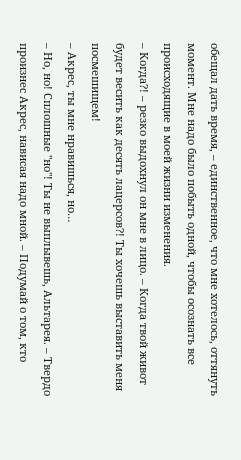обещал дать время, – единственное, что мне хотелось, оттянуть момент. Мне надо было побыть одной, чтобы осознать все происходящие в моей жизни изменения.
– Когда?! – резко выдохнул он мне в лицо. – Когда твой живот будет весить как десять лацерсов?! Ты хочешь выставить меня посмешищем!
– Акрес, ты мне нравишься, но…
– Но, но! Сплошные "но"! Ты не выплывешь, Альтарея. – Твердо произнес Акрес, нависая надо мной. – Подумай о том, кто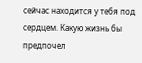сейчас находится у тебя под сердцем. Какую жизнь бы предпочел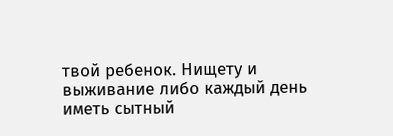твой ребенок. Нищету и выживание либо каждый день иметь сытный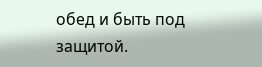обед и быть под защитой.